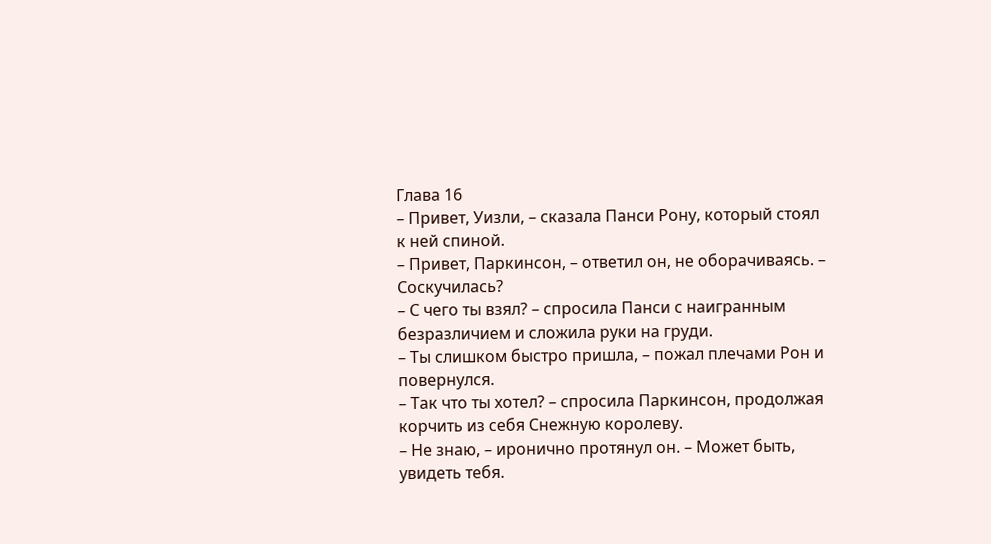Глава 16
– Привет, Уизли, – сказала Панси Рону, который стоял к ней спиной.
– Привет, Паркинсон, – ответил он, не оборачиваясь. – Соскучилась?
– С чего ты взял? – спросила Панси с наигранным безразличием и сложила руки на груди.
– Ты слишком быстро пришла, – пожал плечами Рон и повернулся.
– Так что ты хотел? – спросила Паркинсон, продолжая корчить из себя Снежную королеву.
– Не знаю, – иронично протянул он. – Может быть, увидеть тебя.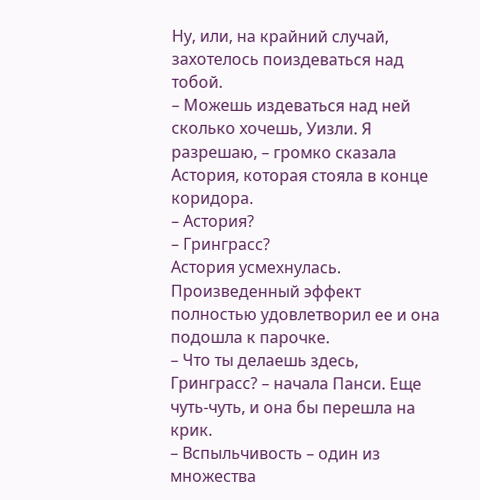Ну, или, на крайний случай, захотелось поиздеваться над тобой.
– Можешь издеваться над ней сколько хочешь, Уизли. Я разрешаю, – громко сказала Астория, которая стояла в конце коридора.
– Астория?
– Гринграсс?
Астория усмехнулась. Произведенный эффект полностью удовлетворил ее и она подошла к парочке.
– Что ты делаешь здесь, Гринграсс? – начала Панси. Еще чуть-чуть, и она бы перешла на крик.
– Вспыльчивость – один из множества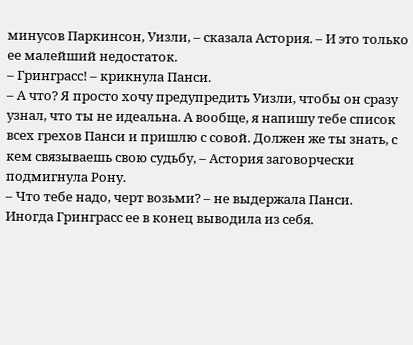минусов Паркинсон, Уизли, – сказала Астория. – И это только ее малейший недостаток.
– Гринграсс! – крикнула Панси.
– А что? Я просто хочу предупредить Уизли, чтобы он сразу узнал, что ты не идеальна. А вообще, я напишу тебе список всех грехов Панси и пришлю с совой. Должен же ты знать, с кем связываешь свою судьбу, – Астория заговорчески подмигнула Рону.
– Что тебе надо, черт возьми? – не выдержала Панси.
Иногда Гринграсс ее в конец выводила из себя.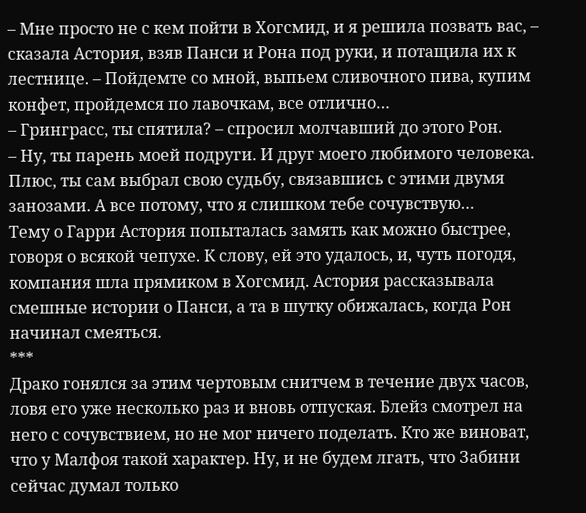– Мне просто не с кем пойти в Хогсмид, и я решила позвать вас, – сказала Астория, взяв Панси и Рона под руки, и потащила их к лестнице. – Пойдемте со мной, выпьем сливочного пива, купим конфет, пройдемся по лавочкам, все отлично…
– Гринграсс, ты спятила? – спросил молчавший до этого Рон.
– Ну, ты парень моей подруги. И друг моего любимого человека. Плюс, ты сам выбрал свою судьбу, связавшись с этими двумя занозами. А все потому, что я слишком тебе сочувствую…
Тему о Гарри Астория попыталась замять как можно быстрее, говоря о всякой чепухе. К слову, ей это удалось, и, чуть погодя, компания шла прямиком в Хогсмид. Астория рассказывала смешные истории о Панси, а та в шутку обижалась, когда Рон начинал смеяться.
***
Драко гонялся за этим чертовым снитчем в течение двух часов, ловя его уже несколько раз и вновь отпуская. Блейз смотрел на него с сочувствием, но не мог ничего поделать. Кто же виноват, что у Малфоя такой характер. Ну, и не будем лгать, что Забини сейчас думал только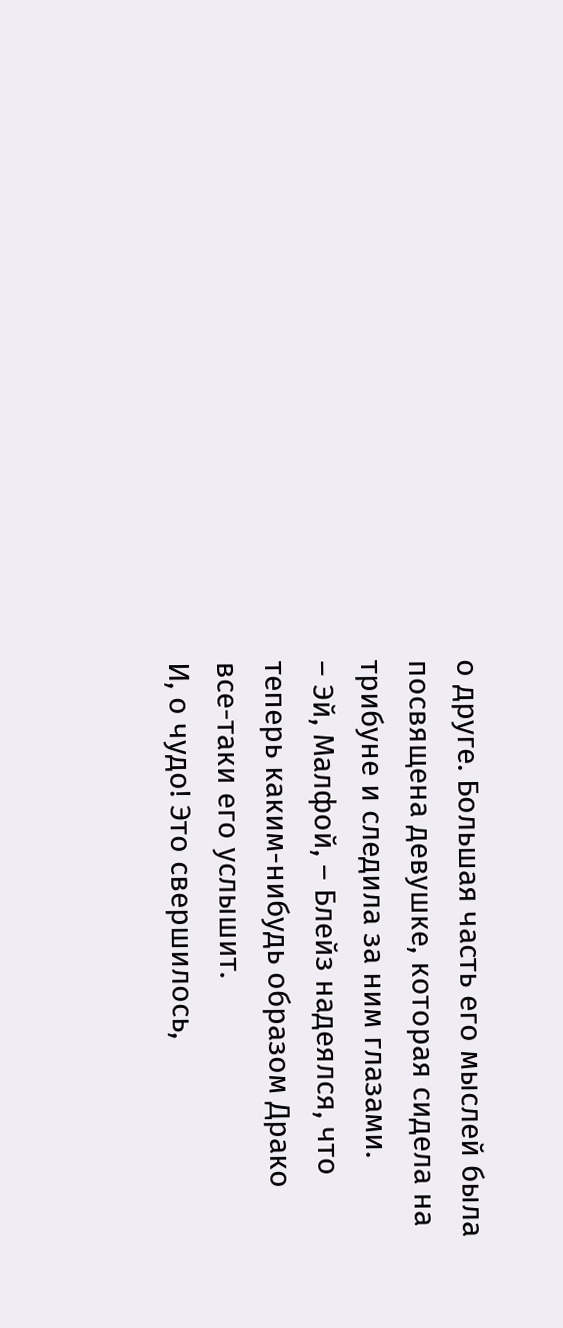о друге. Большая часть его мыслей была посвящена девушке, которая сидела на трибуне и следила за ним глазами.
– Эй, Малфой, – Блейз надеялся, что теперь каким-нибудь образом Драко все-таки его услышит.
И, о чудо! Это свершилось,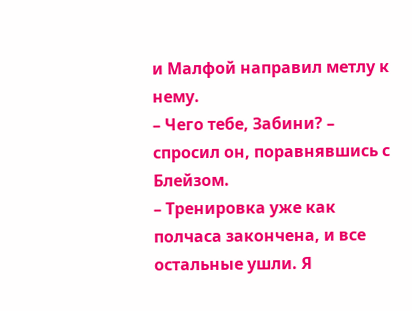и Малфой направил метлу к нему.
– Чего тебе, Забини? – спросил он, поравнявшись с Блейзом.
– Тренировка уже как полчаса закончена, и все остальные ушли. Я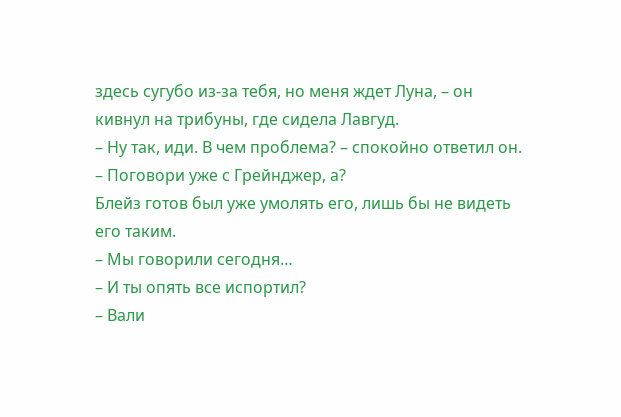здесь сугубо из-за тебя, но меня ждет Луна, – он кивнул на трибуны, где сидела Лавгуд.
– Ну так, иди. В чем проблема? – спокойно ответил он.
– Поговори уже с Грейнджер, а?
Блейз готов был уже умолять его, лишь бы не видеть его таким.
– Мы говорили сегодня…
– И ты опять все испортил?
– Вали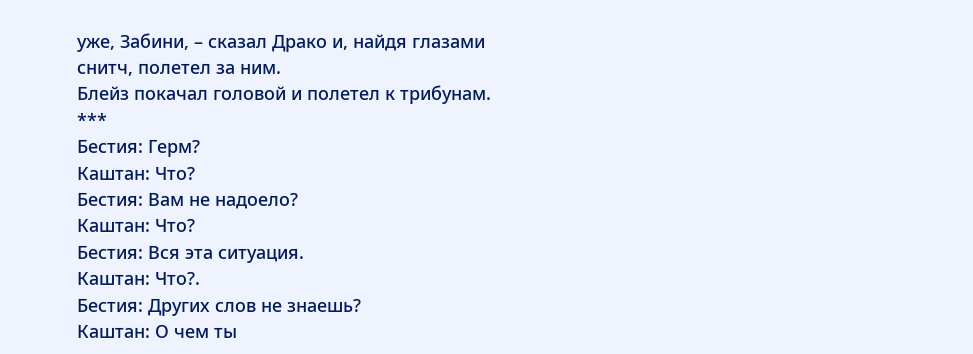уже, Забини, – сказал Драко и, найдя глазами снитч, полетел за ним.
Блейз покачал головой и полетел к трибунам.
***
Бестия: Герм?
Каштан: Что?
Бестия: Вам не надоело?
Каштан: Что?
Бестия: Вся эта ситуация.
Каштан: Что?.
Бестия: Других слов не знаешь?
Каштан: О чем ты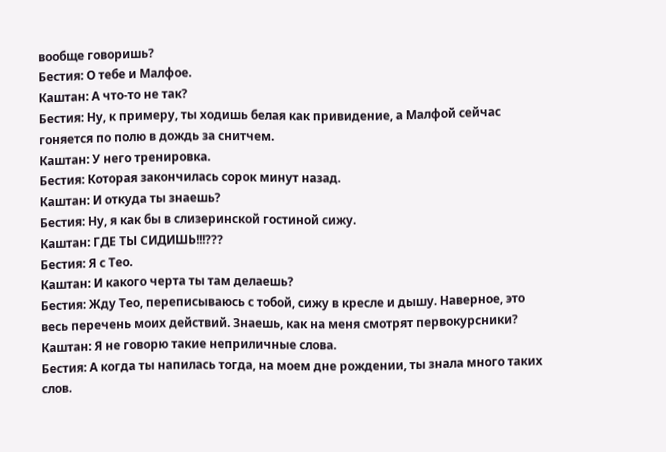вообще говоришь?
Бестия: О тебе и Малфое.
Каштан: А что-то не так?
Бестия: Ну, к примеру, ты ходишь белая как привидение, а Малфой сейчас гоняется по полю в дождь за снитчем.
Каштан: У него тренировка.
Бестия: Которая закончилась сорок минут назад.
Каштан: И откуда ты знаешь?
Бестия: Ну, я как бы в слизеринской гостиной сижу.
Каштан: ГДЕ ТЫ СИДИШЬ!!!???
Бестия: Я с Тео.
Каштан: И какого черта ты там делаешь?
Бестия: Жду Тео, переписываюсь с тобой, сижу в кресле и дышу. Наверное, это весь перечень моих действий. Знаешь, как на меня смотрят первокурсники?
Каштан: Я не говорю такие неприличные слова.
Бестия: А когда ты напилась тогда, на моем дне рождении, ты знала много таких слов.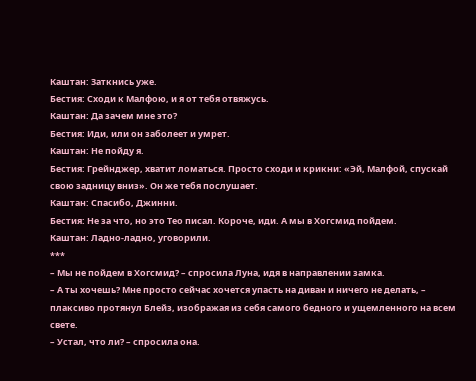Каштан: Заткнись уже.
Бестия: Сходи к Малфою, и я от тебя отвяжусь.
Каштан: Да зачем мне это?
Бестия: Иди, или он заболеет и умрет.
Каштан: Не пойду я.
Бестия: Грейнджер, хватит ломаться. Просто сходи и крикни: «Эй, Малфой, спускай свою задницу вниз». Он же тебя послушает.
Каштан: Спасибо, Джинни.
Бестия: Не за что, но это Тео писал. Короче, иди. А мы в Хогсмид пойдем.
Каштан: Ладно-ладно, уговорили.
***
– Мы не пойдем в Хогсмид? – спросила Луна, идя в направлении замка.
– А ты хочешь? Мне просто сейчас хочется упасть на диван и ничего не делать, – плаксиво протянул Блейз, изображая из себя самого бедного и ущемленного на всем свете.
– Устал, что ли? – спросила она.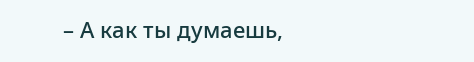– А как ты думаешь,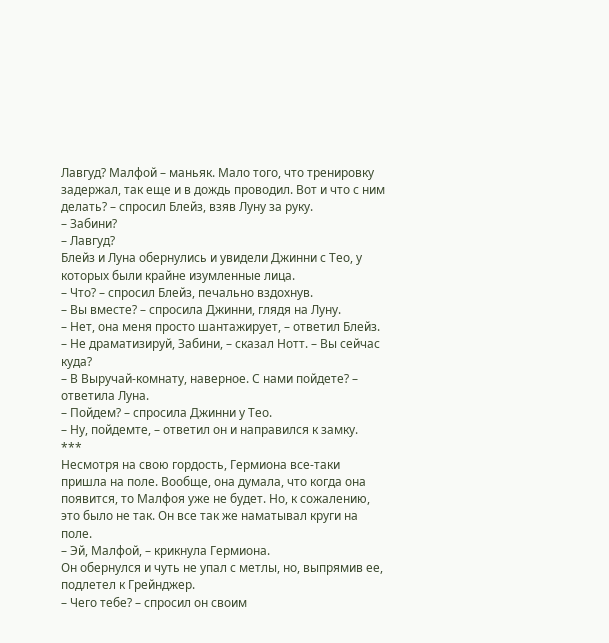Лавгуд? Малфой – маньяк. Мало того, что тренировку задержал, так еще и в дождь проводил. Вот и что с ним делать? – спросил Блейз, взяв Луну за руку.
– Забини?
– Лавгуд?
Блейз и Луна обернулись и увидели Джинни с Тео, у которых были крайне изумленные лица.
– Что? – спросил Блейз, печально вздохнув.
– Вы вместе? – спросила Джинни, глядя на Луну.
– Нет, она меня просто шантажирует, – ответил Блейз.
– Не драматизируй, Забини, – сказал Нотт. – Вы сейчас куда?
– В Выручай-комнату, наверное. С нами пойдете? – ответила Луна.
– Пойдем? – спросила Джинни у Тео.
– Ну, пойдемте, – ответил он и направился к замку.
***
Несмотря на свою гордость, Гермиона все-таки пришла на поле. Вообще, она думала, что когда она появится, то Малфоя уже не будет. Но, к сожалению, это было не так. Он все так же наматывал круги на поле.
– Эй, Малфой, – крикнула Гермиона.
Он обернулся и чуть не упал с метлы, но, выпрямив ее, подлетел к Грейнджер.
– Чего тебе? – спросил он своим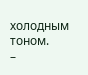холодным тоном.
–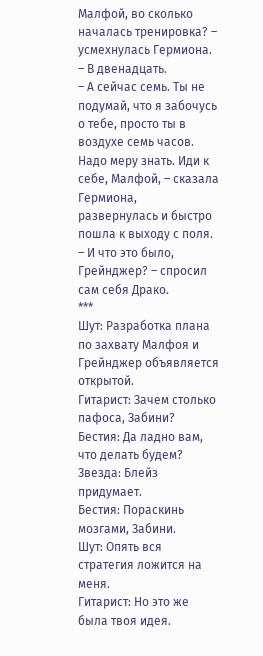Малфой, во сколько началась тренировка? – усмехнулась Гермиона.
– В двенадцать.
– А сейчас семь. Ты не подумай, что я забочусь о тебе, просто ты в воздухе семь часов. Надо меру знать. Иди к себе, Малфой, – сказала Гермиона, развернулась и быстро пошла к выходу с поля.
– И что это было, Грейнджер? – спросил сам себя Драко.
***
Шут: Разработка плана по захвату Малфоя и Грейнджер объявляется открытой.
Гитарист: Зачем столько пафоса, Забини?
Бестия: Да ладно вам, что делать будем?
Звезда: Блейз придумает.
Бестия: Пораскинь мозгами, Забини.
Шут: Опять вся стратегия ложится на меня.
Гитарист: Но это же была твоя идея.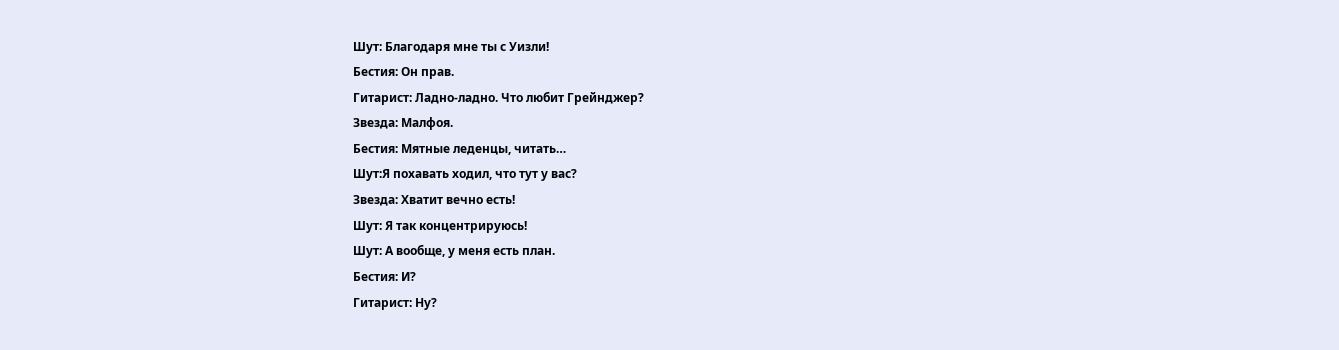Шут: Благодаря мне ты с Уизли!
Бестия: Он прав.
Гитарист: Ладно-ладно. Что любит Грейнджер?
Звезда: Малфоя.
Бестия: Мятные леденцы, читать…
Шут:Я похавать ходил, что тут у вас?
Звезда: Хватит вечно есть!
Шут: Я так концентрируюсь!
Шут: А вообще, у меня есть план.
Бестия: И?
Гитарист: Ну?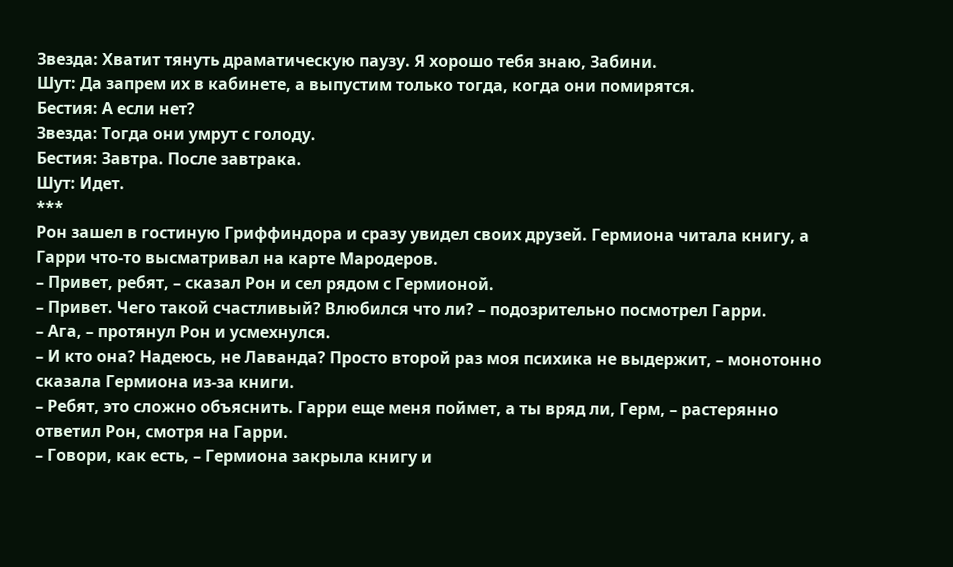Звезда: Хватит тянуть драматическую паузу. Я хорошо тебя знаю, Забини.
Шут: Да запрем их в кабинете, а выпустим только тогда, когда они помирятся.
Бестия: А если нет?
Звезда: Тогда они умрут с голоду.
Бестия: Завтра. После завтрака.
Шут: Идет.
***
Рон зашел в гостиную Гриффиндора и сразу увидел своих друзей. Гермиона читала книгу, а Гарри что-то высматривал на карте Мародеров.
– Привет, ребят, – сказал Рон и сел рядом с Гермионой.
– Привет. Чего такой счастливый? Влюбился что ли? – подозрительно посмотрел Гарри.
– Ага, – протянул Рон и усмехнулся.
– И кто она? Надеюсь, не Лаванда? Просто второй раз моя психика не выдержит, – монотонно сказала Гермиона из-за книги.
– Ребят, это сложно объяснить. Гарри еще меня поймет, а ты вряд ли, Герм, – растерянно ответил Рон, смотря на Гарри.
– Говори, как есть, – Гермиона закрыла книгу и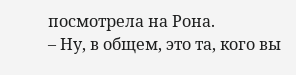посмотрела на Рона.
– Ну, в общем, это та, кого вы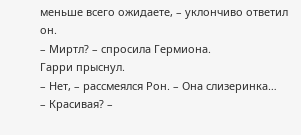меньше всего ожидаете, – уклончиво ответил он.
– Миртл? – спросила Гермиона.
Гарри прыснул.
– Нет, – рассмеялся Рон. – Она слизеринка…
– Красивая? –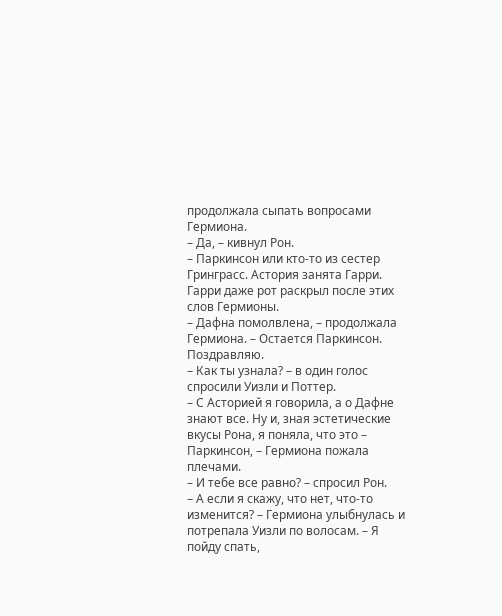продолжала сыпать вопросами Гермиона.
– Да, – кивнул Рон.
– Паркинсон или кто-то из сестер Гринграсс. Астория занята Гарри.
Гарри даже рот раскрыл после этих слов Гермионы.
– Дафна помолвлена, – продолжала Гермиона. – Остается Паркинсон. Поздравляю.
– Как ты узнала? – в один голос спросили Уизли и Поттер.
– С Асторией я говорила, а о Дафне знают все. Ну и, зная эстетические вкусы Рона, я поняла, что это – Паркинсон, – Гермиона пожала плечами.
– И тебе все равно? – спросил Рон.
– А если я скажу, что нет, что-то изменится? – Гермиона улыбнулась и потрепала Уизли по волосам. – Я пойду спать,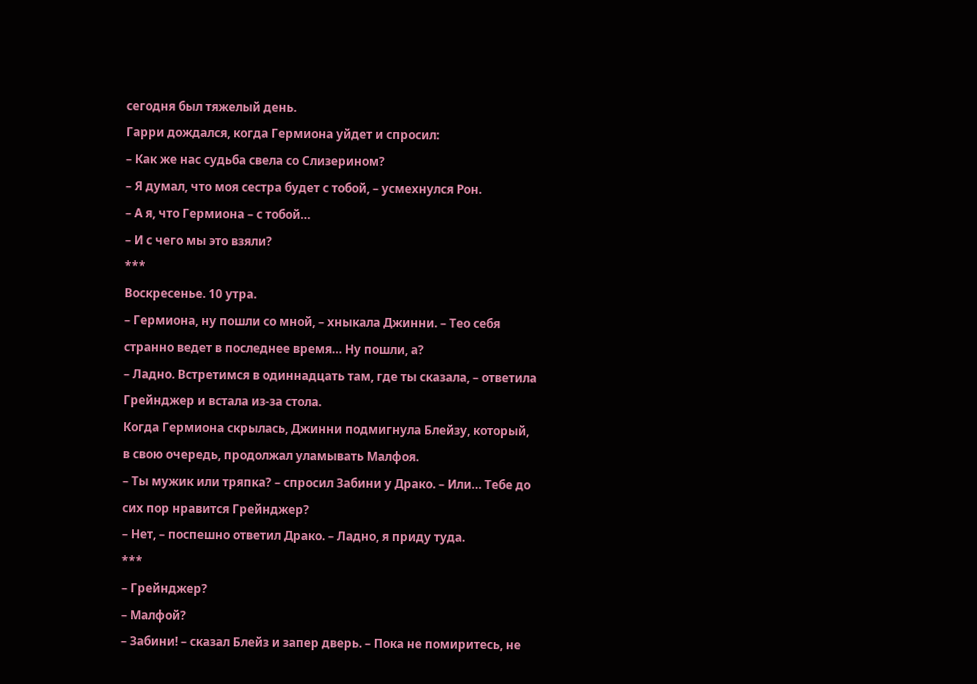сегодня был тяжелый день.
Гарри дождался, когда Гермиона уйдет и спросил:
– Как же нас судьба свела со Слизерином?
– Я думал, что моя сестра будет с тобой, – усмехнулся Рон.
– А я, что Гермиона – с тобой…
– И с чего мы это взяли?
***
Воскресенье. 10 утра.
– Гермиона, ну пошли со мной, – хныкала Джинни. – Тео себя странно ведет в последнее время… Ну пошли, а?
– Ладно. Встретимся в одиннадцать там, где ты сказала, – ответила Грейнджер и встала из-за стола.
Когда Гермиона скрылась, Джинни подмигнула Блейзу, который, в свою очередь, продолжал уламывать Малфоя.
– Ты мужик или тряпка? – спросил Забини у Драко. – Или… Тебе до сих пор нравится Грейнджер?
– Нет, – поспешно ответил Драко. – Ладно, я приду туда.
***
– Грейнджер?
– Малфой?
– Забини! – сказал Блейз и запер дверь. – Пока не помиритесь, не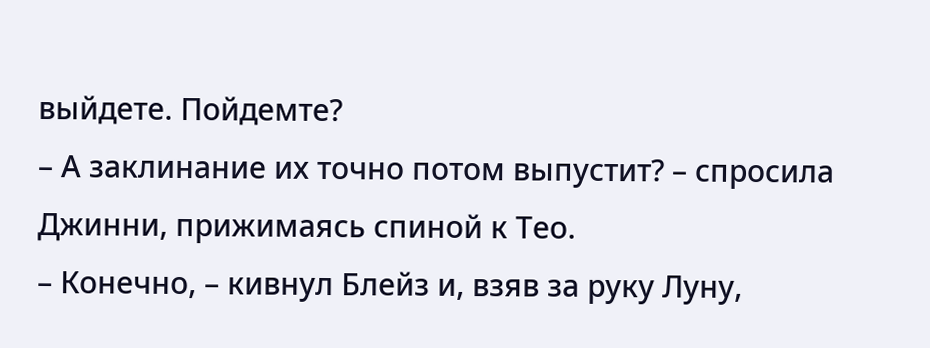выйдете. Пойдемте?
– А заклинание их точно потом выпустит? – спросила Джинни, прижимаясь спиной к Тео.
– Конечно, – кивнул Блейз и, взяв за руку Луну,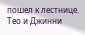пошел к лестнице.
Тео и Джинни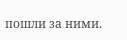пошли за ними.